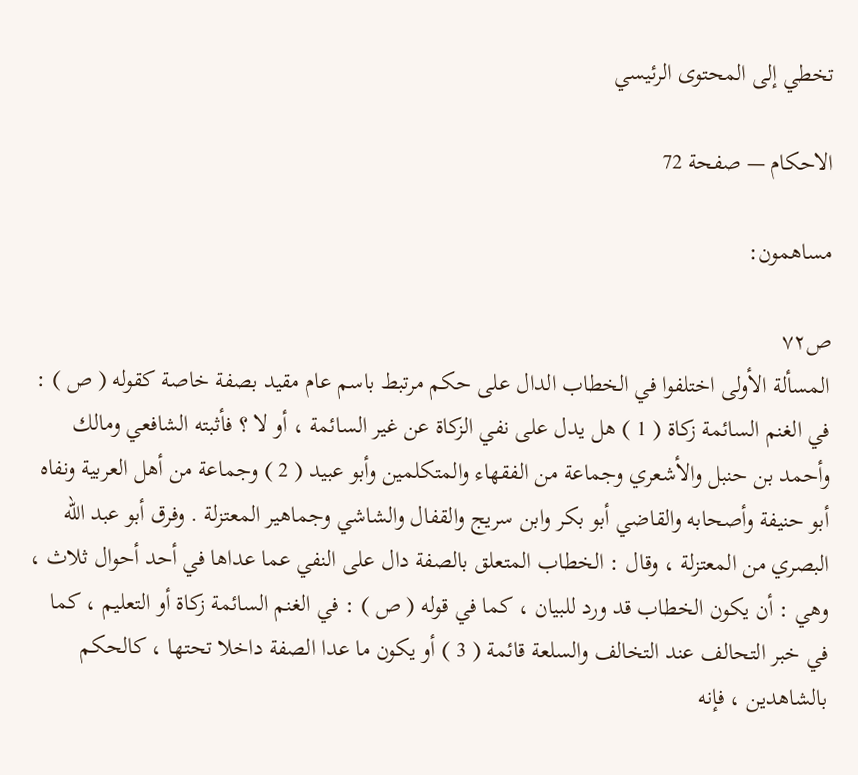تخطي إلى المحتوى الرئيسي

الاحكام — صفحة 72

مساهمون:

ص٧٢
المسألة الأولى اختلفوا في الخطاب الدال على حكم مرتبط باسم عام مقيد بصفة خاصة كقوله ( ص ) : في الغنم السائمة زكاة ( 1 ) هل يدل على نفي الزكاة عن غير السائمة ، أو لا ؟ فأثبته الشافعي ومالك وأحمد بن حنبل والأشعري وجماعة من الفقهاء والمتكلمين وأبو عبيد ( 2 ) وجماعة من أهل العربية ونفاه أبو حنيفة وأصحابه والقاضي أبو بكر وابن سريج والقفال والشاشي وجماهير المعتزلة . وفرق أبو عبد الله البصري من المعتزلة ، وقال : الخطاب المتعلق بالصفة دال على النفي عما عداها في أحد أحوال ثلاث ، وهي : أن يكون الخطاب قد ورد للبيان ، كما في قوله ( ص ) : في الغنم السائمة زكاة أو التعليم ، كما في خبر التحالف عند التخالف والسلعة قائمة ( 3 ) أو يكون ما عدا الصفة داخلا تحتها ، كالحكم بالشاهدين ، فإنه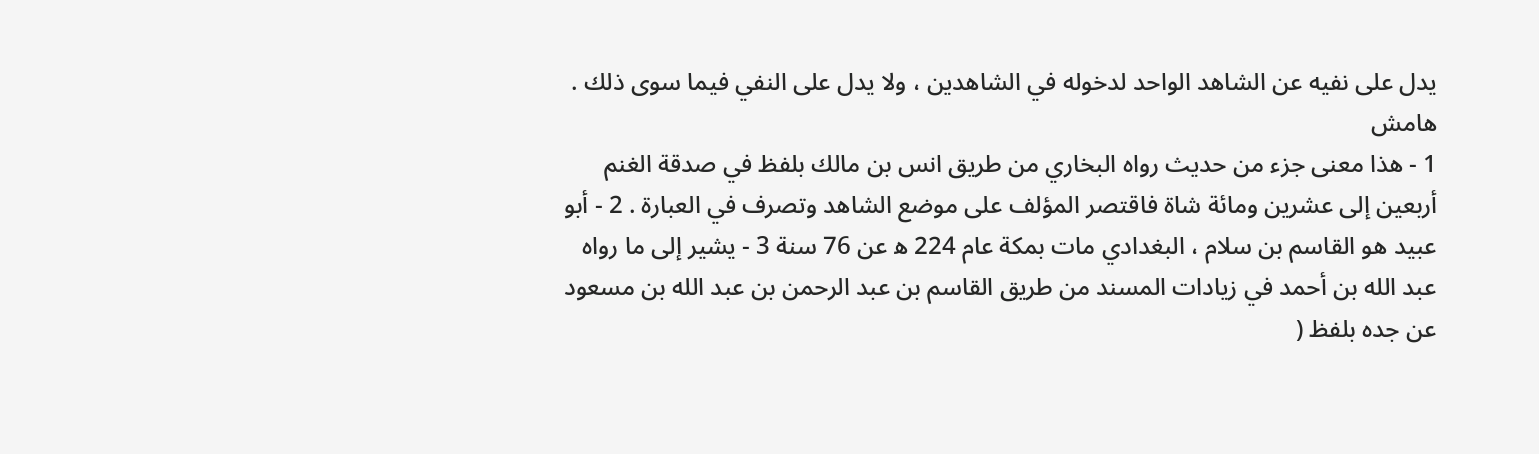يدل على نفيه عن الشاهد الواحد لدخوله في الشاهدين ، ولا يدل على النفي فيما سوى ذلك .
هامش
1 - هذا معنى جزء من حديث رواه البخاري من طريق انس بن مالك بلفظ في صدقة الغنم أربعين إلى عشرين ومائة شاة فاقتصر المؤلف على موضع الشاهد وتصرف في العبارة . 2 - أبو عبيد هو القاسم بن سلام ، البغدادي مات بمكة عام 224 ه‍ عن 76 سنة 3 - يشير إلى ما رواه عبد الله بن أحمد في زيادات المسند من طريق القاسم بن عبد الرحمن بن عبد الله بن مسعود عن جده بلفظ (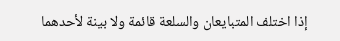إذا اختلف المتبايعان والسلعة قائمة ولا بينة لأحدهما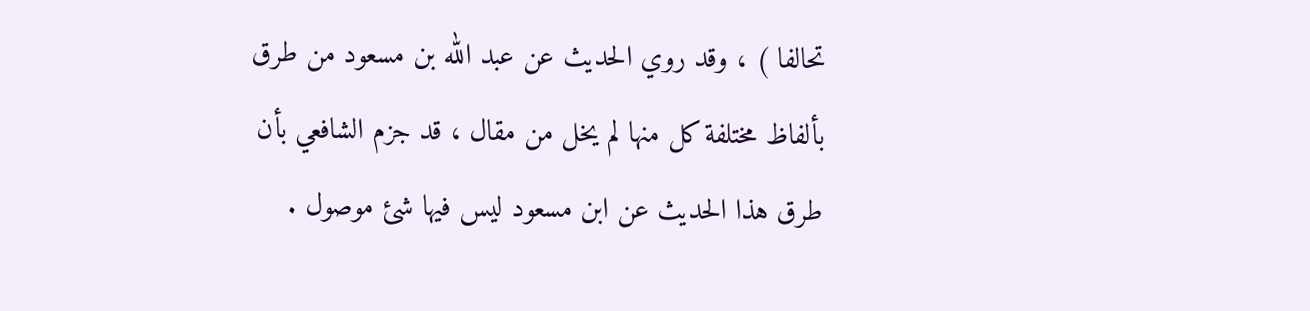تحالفا ) ، وقد روي الحديث عن عبد الله بن مسعود من طرق بألفاظ مختلفة كل منها لم يخل من مقال ، قد جزم الشافعي بأن طرق هذا الحديث عن ابن مسعود ليس فيها شئ موصول .